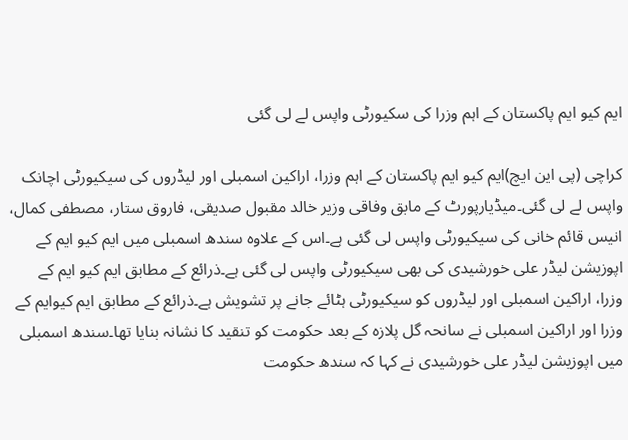ایم کیو ایم پاکستان کے اہم وزرا کی سکیورٹی واپس لے لی گئی

کراچی (پی این ایچ)ایم کیو ایم پاکستان کے اہم وزرا، اراکین اسمبلی اور لیڈروں کی سیکیورٹی اچانک واپس لے لی گئی۔میڈیارپورٹ کے مابق وفاقی وزیر خالد مقبول صدیقی، فاروق ستار، مصطفی کمال، انیس قائم خانی کی سیکیورٹی واپس لی گئی ہے۔اس کے علاوہ سندھ اسمبلی میں ایم کیو ایم کے اپوزیشن لیڈر علی خورشیدی کی بھی سیکیورٹی واپس لی گئی ہے۔ذرائع کے مطابق ایم کیو ایم کے وزرا، اراکین اسمبلی اور لیڈروں کو سیکیورٹی ہٹائے جانے پر تشویش ہے۔ذرائع کے مطابق ایم کیوایم کے وزرا اور اراکین اسمبلی نے سانحہ گل پلازہ کے بعد حکومت کو تنقید کا نشانہ بنایا تھا۔سندھ اسمبلی میں اپوزیشن لیڈر علی خورشیدی نے کہا کہ سندھ حکومت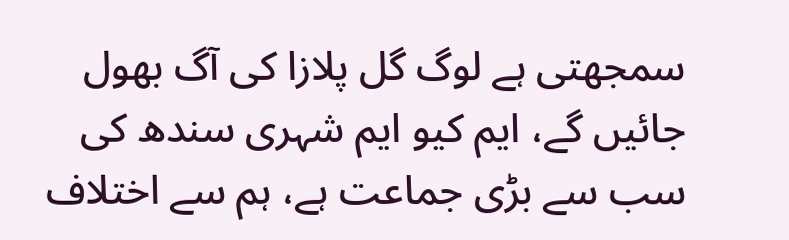سمجھتی ہے لوگ گل پلازا کی آگ بھول جائیں گے، ایم کیو ایم شہری سندھ کی سب سے بڑی جماعت ہے، ہم سے اختلاف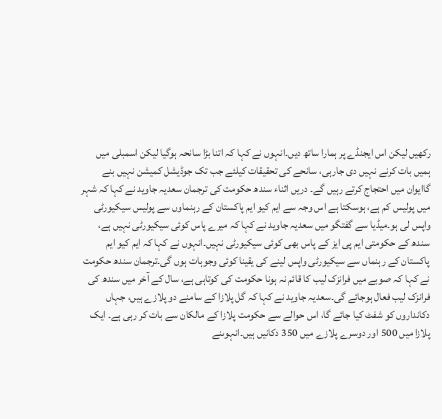رکھیں لیکن اس ایجنڈے پر ہمارا ساتھ دیں۔انہوں نے کہا کہ اتنا بڑا سانحہ ہوگیا لیکن اسمبلی میں ہمیں بات کرنے نہیں دی جارہی، سانحے کی تحقیقات کیلئے جب تک جوڈیشل کمیشن نہیں بنے گاایوان میں احتجاج کرتے رہیں گے۔ دریں اثناء سندھ حکومت کی ترجمان سعدیہ جاوید نے کہا کہ شہر میں پولیس کم ہے، ہوسکتا ہے اس وجہ سے ایم کیو ایم پاکستان کے رہنماوں سے پولیس سیکیورٹی واپس لی ہو۔میڈیا سے گفتگو میں سعدیہ جاوید نے کہا کہ میرے پاس کوئی سیکیورٹی نہیں ہے، سندھ کے حکومتی ایم پی ایز کے پاس بھی کوئی سیکیورٹی نہیں۔انہوں نے کہا کہ ایم کیو ایم پاکستان کے رہنماں سے سیکیورٹی واپس لینے کی یقینا کوئی وجوہات ہوں گی۔ترجمان سندھ حکومت نے کہا کہ صوبے میں فرانزک لیب کا قائم نہ ہونا حکومت کی کوتاہی ہے، سال کے آخر میں سندھ کی فرانزک لیب فعال ہوجائے گی۔سعدیہ جاوید نے کہا کہ گل پلازا کے سامنے دو پلازے ہیں، جہاں دکانداروں کو شفٹ کیا جائے گا، اس حوالے سے حکومت پلازا کے مالکان سے بات کر رہی ہے۔ ایک پلازا میں 500 اور دوسرے پلازے میں 350 دکانیں ہیں۔انہوںنے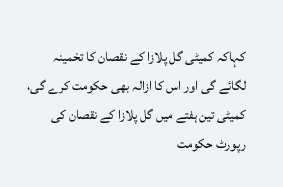کہاکہ کمیٹی گل پلازا کے نقصان کا تخمینہ لگائے گی اور اس کا ازالہ بھی حکومت کرے گی، کمیٹی تین ہفتے میں گل پلازا کے نقصان کی رپورٹ حکومت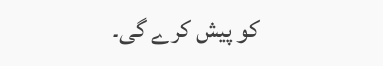کو پیش کرے گی۔